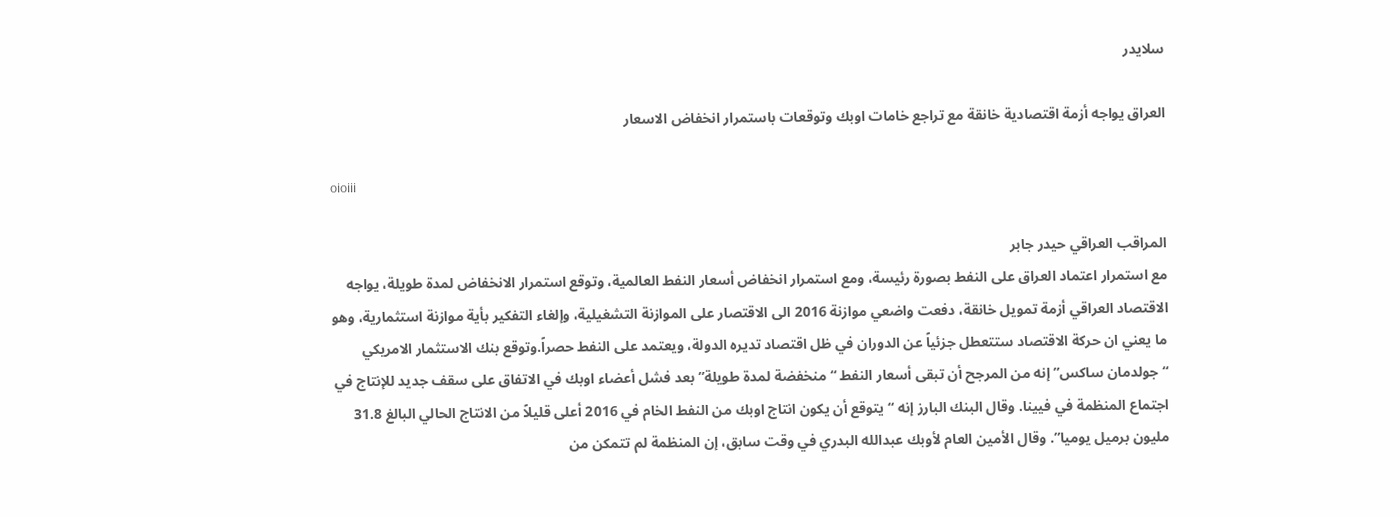سلايدر

العراق يواجه أزمة اقتصادية خانقة مع تراجع خامات اوبك وتوقعات باستمرار انخفاض الاسعار

oioiii

المراقب العراقي حيدر جابر
مع استمرار اعتماد العراق على النفط بصورة رئيسة، ومع استمرار انخفاض أسعار النفط العالمية، وتوقع استمرار الانخفاض لمدة طويلة، يواجه الاقتصاد العراقي أزمة تمويل خانقة، دفعت واضعي موازنة 2016 الى الاقتصار على الموازنة التشغيلية، وإلغاء التفكير بأية موازنة استثمارية، وهو ما يعني ان حركة الاقتصاد ستتعطل جزئياً عن الدوران في ظل اقتصاد تديره الدولة، ويعتمد على النفط حصراً.وتوقع بنك الاستثمار الامريكي “جولدمان ساكس” إنه من المرجح أن تبقى أسعار النفط “منخفضة لمدة طويلة” بعد فشل أعضاء اوبك في الاتفاق على سقف جديد للإنتاج في اجتماع المنظمة في فيينا. وقال البنك البارز إنه “يتوقع أن يكون انتاج اوبك من النفط الخام في 2016 أعلى قليلاً من الانتاج الحالي البالغ 31.8 مليون برميل يوميا”. وقال الأمين العام لأوبك عبدالله البدري في وقت سابق، إن المنظمة لم تتمكن من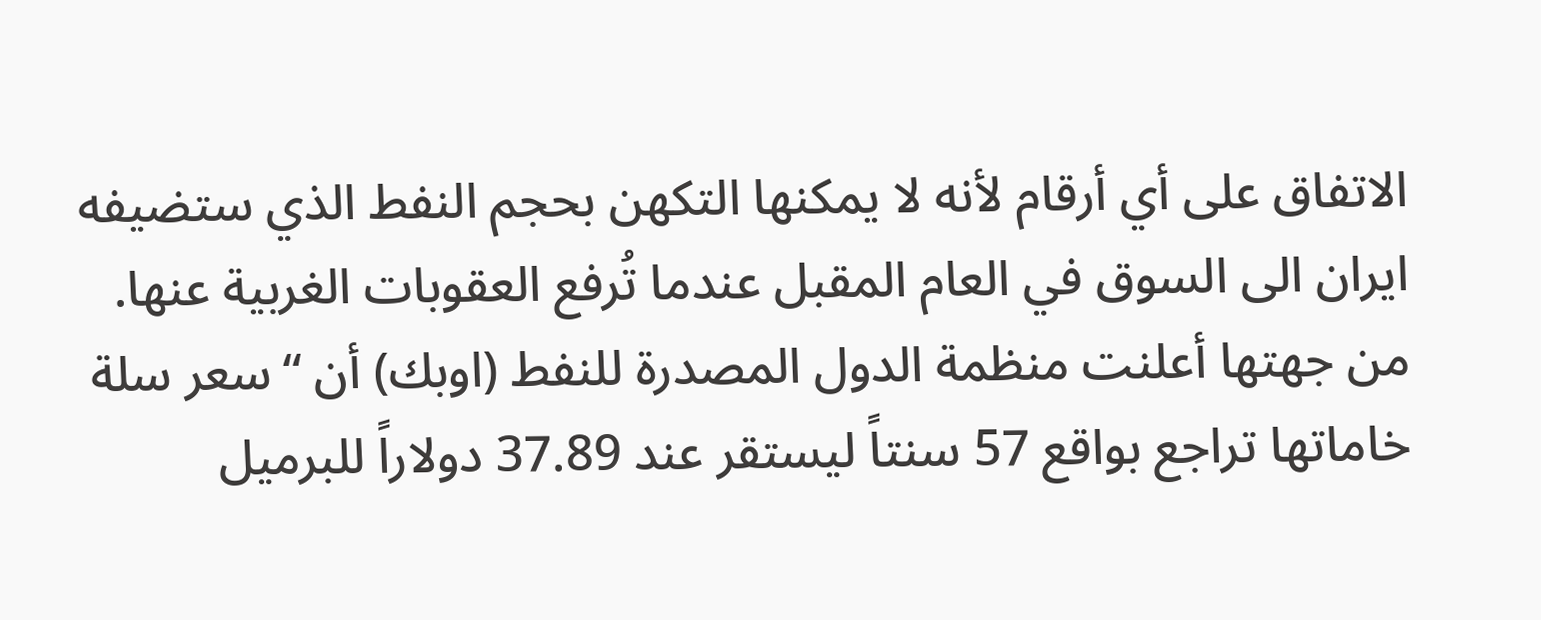الاتفاق على أي أرقام لأنه لا يمكنها التكهن بحجم النفط الذي ستضيفه ايران الى السوق في العام المقبل عندما تُرفع العقوبات الغربية عنها.
من جهتها أعلنت منظمة الدول المصدرة للنفط (اوبك) أن “سعر سلة خاماتها تراجع بواقع 57 سنتاً ليستقر عند 37.89 دولاراً للبرميل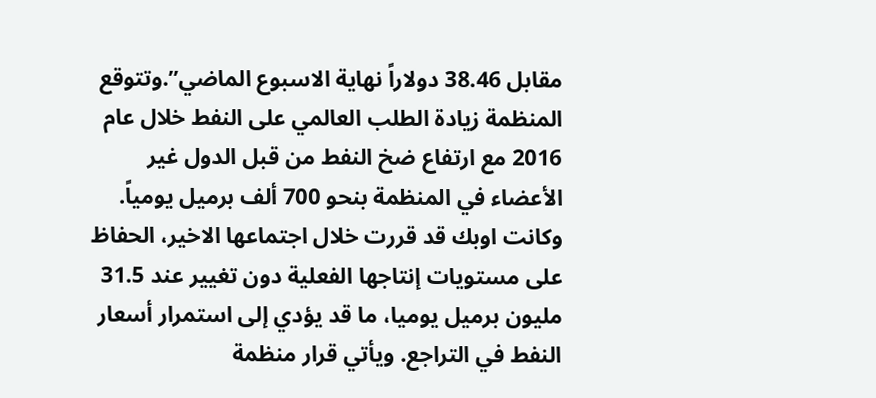مقابل 38.46 دولاراً نهاية الاسبوع الماضي”.وتتوقع المنظمة زيادة الطلب العالمي على النفط خلال عام 2016 مع ارتفاع ضخ النفط من قبل الدول غير الأعضاء في المنظمة بنحو 700 ألف برميل يومياً. وكانت اوبك قد قررت خلال اجتماعها الاخير، الحفاظ على مستويات إنتاجها الفعلية دون تغيير عند 31.5 مليون برميل يوميا، ما قد يؤدي إلى استمرار أسعار النفط في التراجع. ويأتي قرار منظمة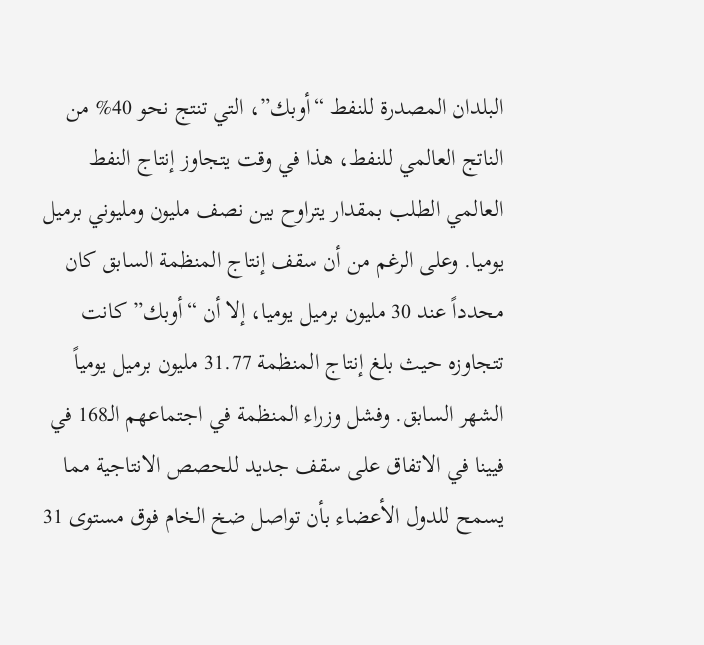البلدان المصدرة للنفط “أوبك”، التي تنتج نحو 40% من الناتج العالمي للنفط، هذا في وقت يتجاوز إنتاج النفط العالمي الطلب بمقدار يتراوح بين نصف مليون ومليوني برميل يوميا. وعلى الرغم من أن سقف إنتاج المنظمة السابق كان محدداً عند 30 مليون برميل يوميا، إلا أن “أوبك” كانت تتجاوزه حيث بلغ إنتاج المنظمة 31.77 مليون برميل يومياً الشهر السابق. وفشل وزراء المنظمة في اجتماعهم الـ168 في فيينا في الاتفاق على سقف جديد للحصص الانتاجية مما يسمح للدول الأعضاء بأن تواصل ضخ الخام فوق مستوى 31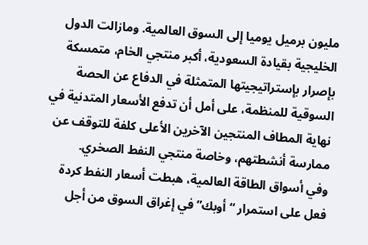مليون برميل يوميا إلى السوق العالمية. ومازالت الدول الخليجية بقيادة السعودية، أكبر منتجي الخام، متمسكة بإصرار بإستراتيجيتها المتمثلة في الدفاع عن الحصة السوقية للمنظمة، على أمل أن تدفع الأسعار المتدنية في نهاية المطاف المنتجين الآخرين الأعلى كلفة للتوقف عن ممارسة أنشطتهم، وخاصة منتجي النفط الصخري.
وفي أسواق الطاقة العالمية، هبطت أسعار النفط كردة فعل على استمرار “أوبك” في إغراق السوق من أجل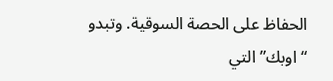الحفاظ على الحصة السوقية. وتبدو “اوبك” التي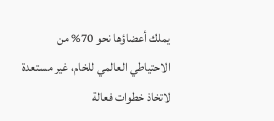يملك أعضاؤها نحو 70% من الاحتياطي العالمي للخام، غير مستعدة لاتخاذ خطوات فعالة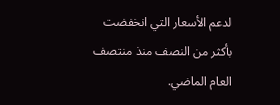لدعم الأسعار التي انخفضت بأكثر من النصف منذ منتصف العام الماضي.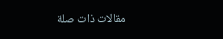مقالات ذات صلة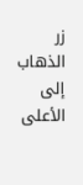زر الذهاب إلى الأعلى